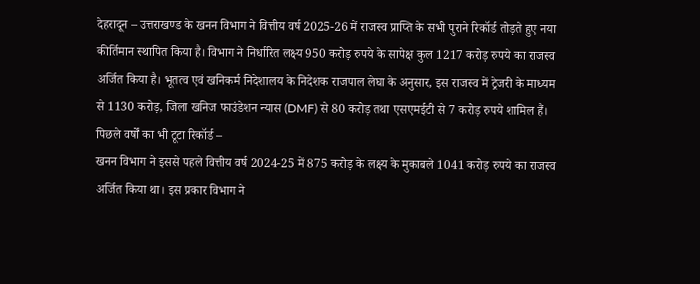देहरादून – उत्तराखण्ड के खनन विभाग ने वित्तीय वर्ष 2025-26 में राजस्व प्राप्ति के सभी पुराने रिकॉर्ड तोड़ते हुए नया कीर्तिमान स्थापित किया है। विभाग ने निर्धारित लक्ष्य 950 करोड़ रुपये के सापेक्ष कुल 1217 करोड़ रुपये का राजस्व अर्जित किया है। भूतत्व एवं खनिकर्म निदेशालय के निदेशक राजपाल लेघा के अनुसार, इस राजस्व में ट्रेजरी के माध्यम से 1130 करोड़, जिला खनिज फाउंडेशन न्यास (DMF) से 80 करोड़ तथा एसएमईटी से 7 करोड़ रुपये शामिल हैं।
पिछले वर्षों का भी टूटा रिकॉर्ड –
खनन विभाग ने इससे पहले वित्तीय वर्ष 2024-25 में 875 करोड़ के लक्ष्य के मुकाबले 1041 करोड़ रुपये का राजस्व अर्जित किया था। इस प्रकार विभाग ने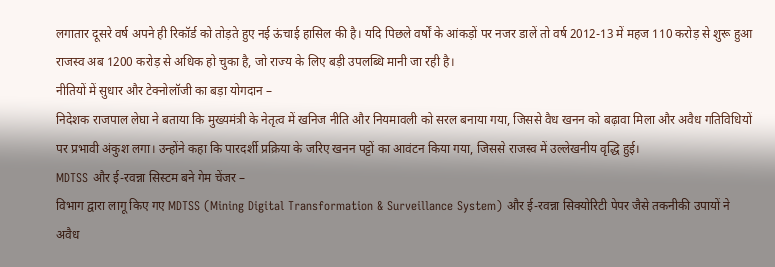लगातार दूसरे वर्ष अपने ही रिकॉर्ड को तोड़ते हुए नई ऊंचाई हासिल की है। यदि पिछले वर्षों के आंकड़ों पर नजर डालें तो वर्ष 2012-13 में महज 110 करोड़ से शुरू हुआ राजस्व अब 1200 करोड़ से अधिक हो चुका है, जो राज्य के लिए बड़ी उपलब्धि मानी जा रही है।
नीतियों में सुधार और टेक्नोलॉजी का बड़ा योगदान –
निदेशक राजपाल लेघा ने बताया कि मुख्यमंत्री के नेतृत्व में खनिज नीति और नियमावली को सरल बनाया गया, जिससे वैध खनन को बढ़ावा मिला और अवैध गतिविधियों पर प्रभावी अंकुश लगा। उन्होंने कहा कि पारदर्शी प्रक्रिया के जरिए खनन पट्टों का आवंटन किया गया, जिससे राजस्व में उल्लेखनीय वृद्धि हुई।
MDTSS और ई-रवन्ना सिस्टम बने गेम चेंजर –
विभाग द्वारा लागू किए गए MDTSS (Mining Digital Transformation & Surveillance System) और ई-रवन्ना सिक्योरिटी पेपर जैसे तकनीकी उपायों ने अवैध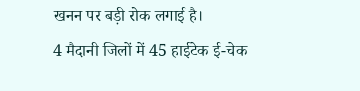खनन पर बड़ी रोक लगाई है।
4 मैदानी जिलों में 45 हाईटेक ई-चेक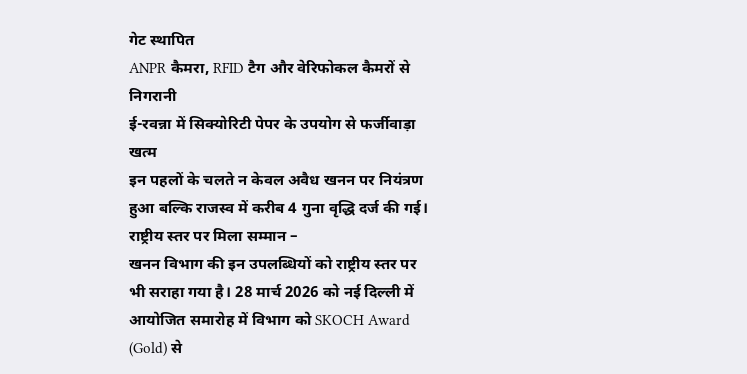गेट स्थापित
ANPR कैमरा, RFID टैग और वेरिफोकल कैमरों से निगरानी
ई-रवन्ना में सिक्योरिटी पेपर के उपयोग से फर्जीवाड़ा खत्म
इन पहलों के चलते न केवल अवैध खनन पर नियंत्रण हुआ बल्कि राजस्व में करीब 4 गुना वृद्धि दर्ज की गई।
राष्ट्रीय स्तर पर मिला सम्मान –
खनन विभाग की इन उपलब्धियों को राष्ट्रीय स्तर पर भी सराहा गया है। 28 मार्च 2026 को नई दिल्ली में आयोजित समारोह में विभाग को SKOCH Award (Gold) से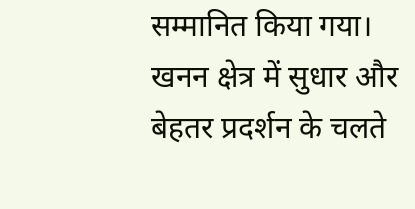सम्मानित किया गया। खनन क्षेत्र में सुधार और बेहतर प्रदर्शन के चलते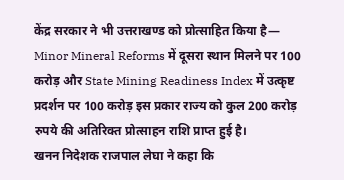केंद्र सरकार ने भी उत्तराखण्ड को प्रोत्साहित किया है— Minor Mineral Reforms में दूसरा स्थान मिलने पर 100 करोड़ और State Mining Readiness Index में उत्कृष्ट प्रदर्शन पर 100 करोड़ इस प्रकार राज्य को कुल 200 करोड़ रुपये की अतिरिक्त प्रोत्साहन राशि प्राप्त हुई है।
खनन निदेशक राजपाल लेघा ने कहा कि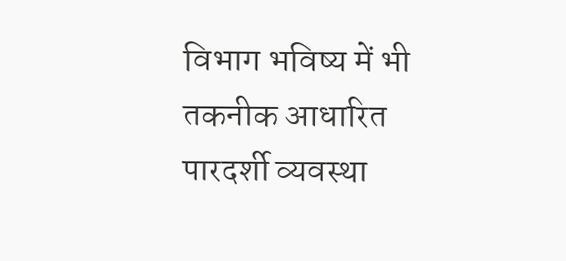विभाग भविष्य में भी तकनीक आधारित पारदर्शी व्यवस्था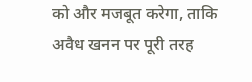को और मजबूत करेगा, ताकि अवैध खनन पर पूरी तरह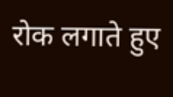रोक लगाते हुए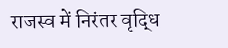राजस्व में निरंतर वृद्धि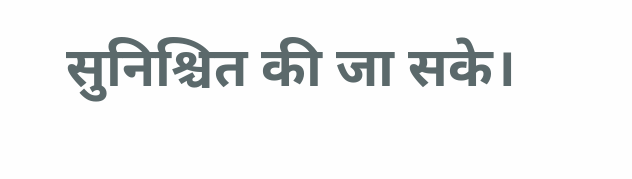सुनिश्चित की जा सके।